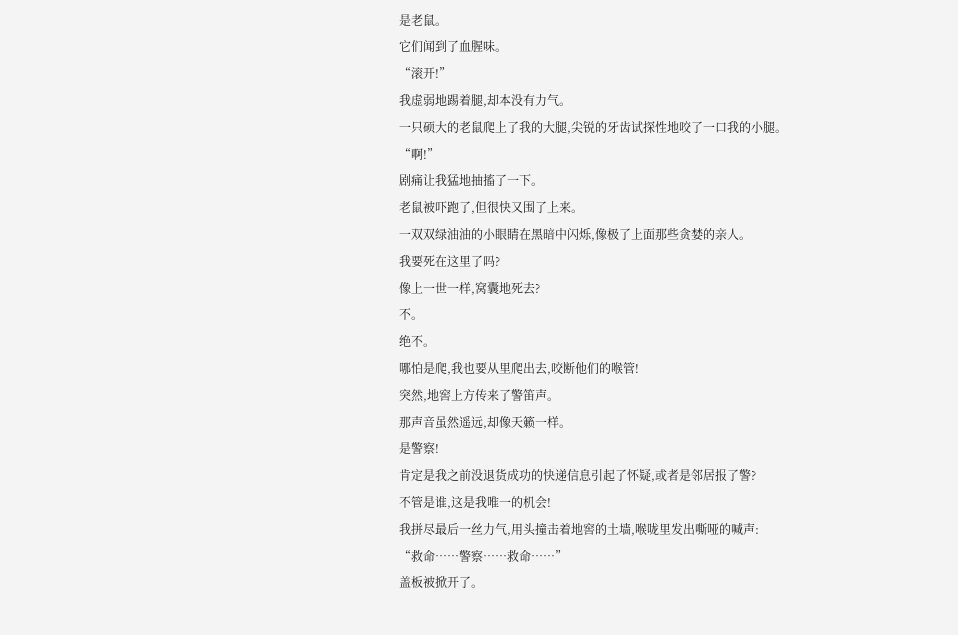是老鼠。
它们闻到了血腥味。
“滚开!”
我虚弱地踢着腿,却本没有力气。
一只硕大的老鼠爬上了我的大腿,尖锐的牙齿试探性地咬了一口我的小腿。
“啊!”
剧痛让我猛地抽搐了一下。
老鼠被吓跑了,但很快又围了上来。
一双双绿油油的小眼睛在黑暗中闪烁,像极了上面那些贪婪的亲人。
我要死在这里了吗?
像上一世一样,窝囊地死去?
不。
绝不。
哪怕是爬,我也要从里爬出去,咬断他们的喉管!
突然,地窖上方传来了警笛声。
那声音虽然遥远,却像天籁一样。
是警察!
肯定是我之前没退货成功的快递信息引起了怀疑,或者是邻居报了警?
不管是谁,这是我唯一的机会!
我拼尽最后一丝力气,用头撞击着地窖的土墙,喉咙里发出嘶哑的喊声:
“救命……警察……救命……”
盖板被掀开了。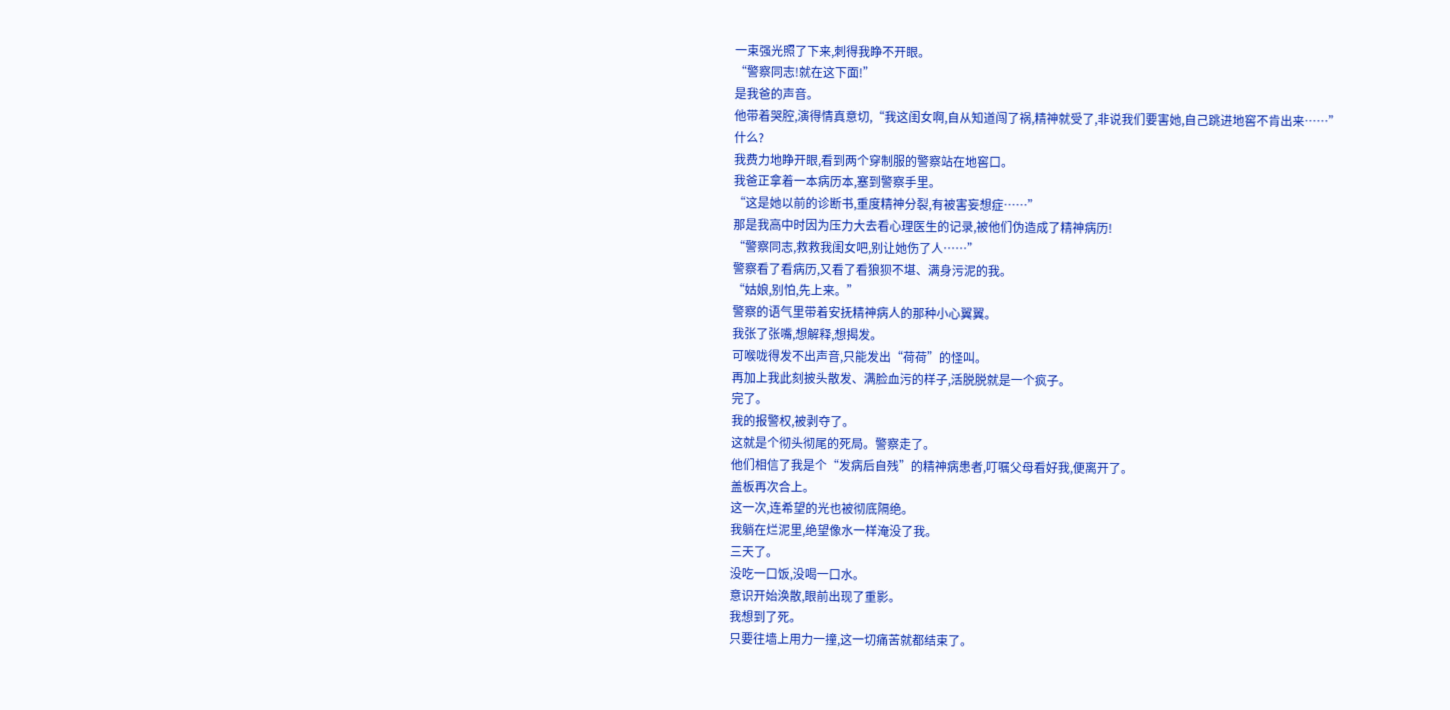一束强光照了下来,刺得我睁不开眼。
“警察同志!就在这下面!”
是我爸的声音。
他带着哭腔,演得情真意切,“我这闺女啊,自从知道闯了祸,精神就受了,非说我们要害她,自己跳进地窖不肯出来……”
什么?
我费力地睁开眼,看到两个穿制服的警察站在地窖口。
我爸正拿着一本病历本,塞到警察手里。
“这是她以前的诊断书,重度精神分裂,有被害妄想症……”
那是我高中时因为压力大去看心理医生的记录,被他们伪造成了精神病历!
“警察同志,救救我闺女吧,别让她伤了人……”
警察看了看病历,又看了看狼狈不堪、满身污泥的我。
“姑娘,别怕,先上来。”
警察的语气里带着安抚精神病人的那种小心翼翼。
我张了张嘴,想解释,想揭发。
可喉咙得发不出声音,只能发出“荷荷”的怪叫。
再加上我此刻披头散发、满脸血污的样子,活脱脱就是一个疯子。
完了。
我的报警权,被剥夺了。
这就是个彻头彻尾的死局。警察走了。
他们相信了我是个“发病后自残”的精神病患者,叮嘱父母看好我,便离开了。
盖板再次合上。
这一次,连希望的光也被彻底隔绝。
我躺在烂泥里,绝望像水一样淹没了我。
三天了。
没吃一口饭,没喝一口水。
意识开始涣散,眼前出现了重影。
我想到了死。
只要往墙上用力一撞,这一切痛苦就都结束了。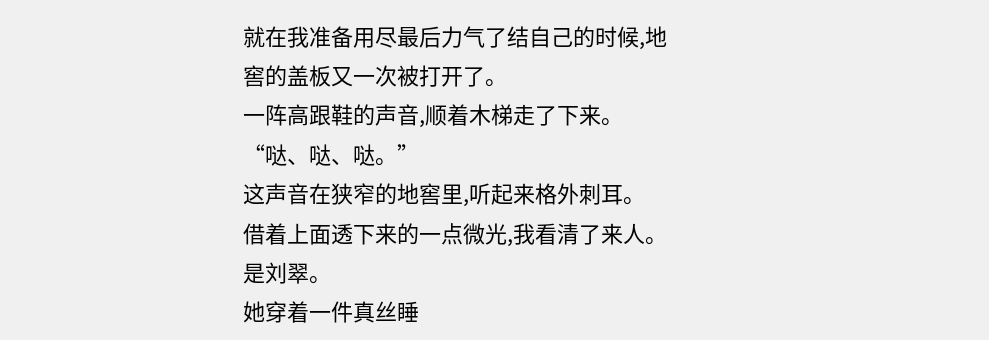就在我准备用尽最后力气了结自己的时候,地窖的盖板又一次被打开了。
一阵高跟鞋的声音,顺着木梯走了下来。
“哒、哒、哒。”
这声音在狭窄的地窖里,听起来格外刺耳。
借着上面透下来的一点微光,我看清了来人。
是刘翠。
她穿着一件真丝睡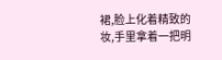裙,脸上化着精致的妆,手里拿着一把明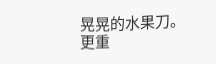晃晃的水果刀。
更重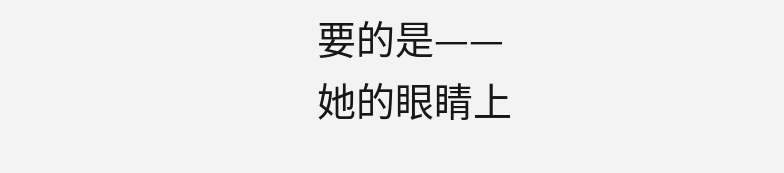要的是——
她的眼睛上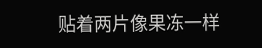贴着两片像果冻一样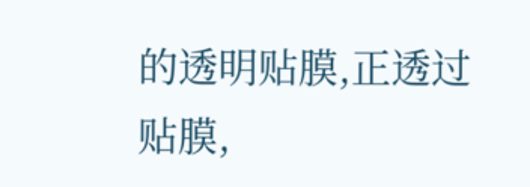的透明贴膜,正透过贴膜,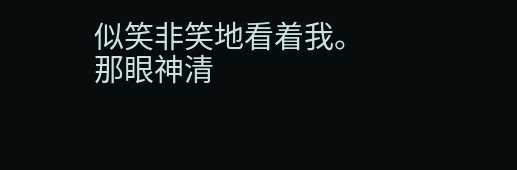似笑非笑地看着我。
那眼神清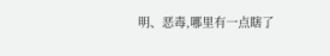明、恶毒,哪里有一点瞎了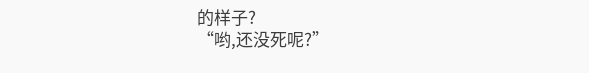的样子?
“哟,还没死呢?”